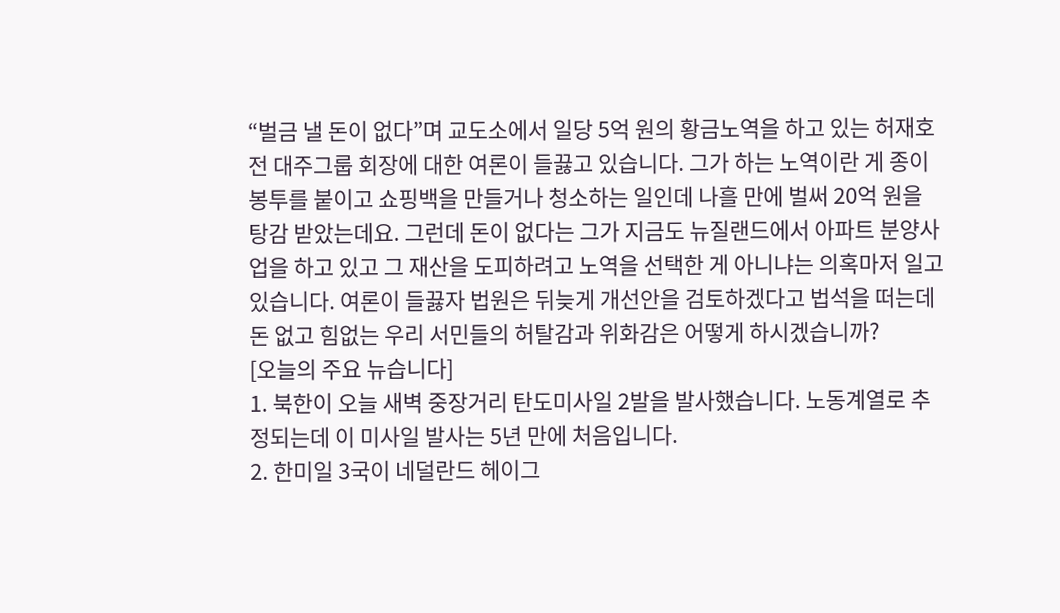“벌금 낼 돈이 없다”며 교도소에서 일당 5억 원의 황금노역을 하고 있는 허재호 전 대주그룹 회장에 대한 여론이 들끓고 있습니다. 그가 하는 노역이란 게 종이봉투를 붙이고 쇼핑백을 만들거나 청소하는 일인데 나흘 만에 벌써 20억 원을 탕감 받았는데요. 그런데 돈이 없다는 그가 지금도 뉴질랜드에서 아파트 분양사업을 하고 있고 그 재산을 도피하려고 노역을 선택한 게 아니냐는 의혹마저 일고 있습니다. 여론이 들끓자 법원은 뒤늦게 개선안을 검토하겠다고 법석을 떠는데 돈 없고 힘없는 우리 서민들의 허탈감과 위화감은 어떻게 하시겠습니까?
[오늘의 주요 뉴습니다]
1. 북한이 오늘 새벽 중장거리 탄도미사일 2발을 발사했습니다. 노동계열로 추정되는데 이 미사일 발사는 5년 만에 처음입니다.
2. 한미일 3국이 네덜란드 헤이그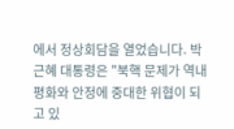에서 정상회담을 열었습니다. 박근혜 대통령은 "북핵 문제가 역내 평화와 안정에 중대한 위협이 되고 있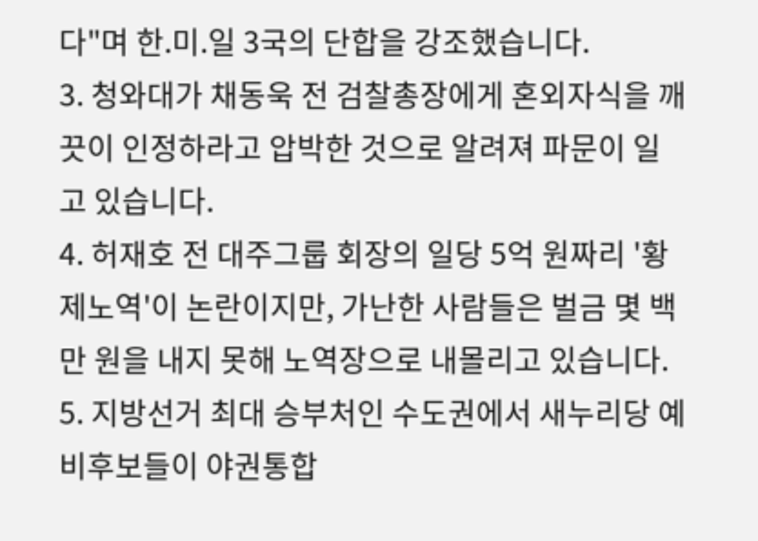다"며 한.미.일 3국의 단합을 강조했습니다.
3. 청와대가 채동욱 전 검찰총장에게 혼외자식을 깨끗이 인정하라고 압박한 것으로 알려져 파문이 일고 있습니다.
4. 허재호 전 대주그룹 회장의 일당 5억 원짜리 '황제노역'이 논란이지만, 가난한 사람들은 벌금 몇 백만 원을 내지 못해 노역장으로 내몰리고 있습니다.
5. 지방선거 최대 승부처인 수도권에서 새누리당 예비후보들이 야권통합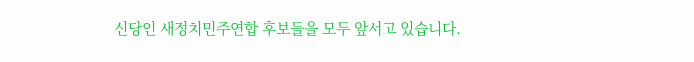신당인 새정치민주연합 후보들을 모두 앞서고 있습니다.